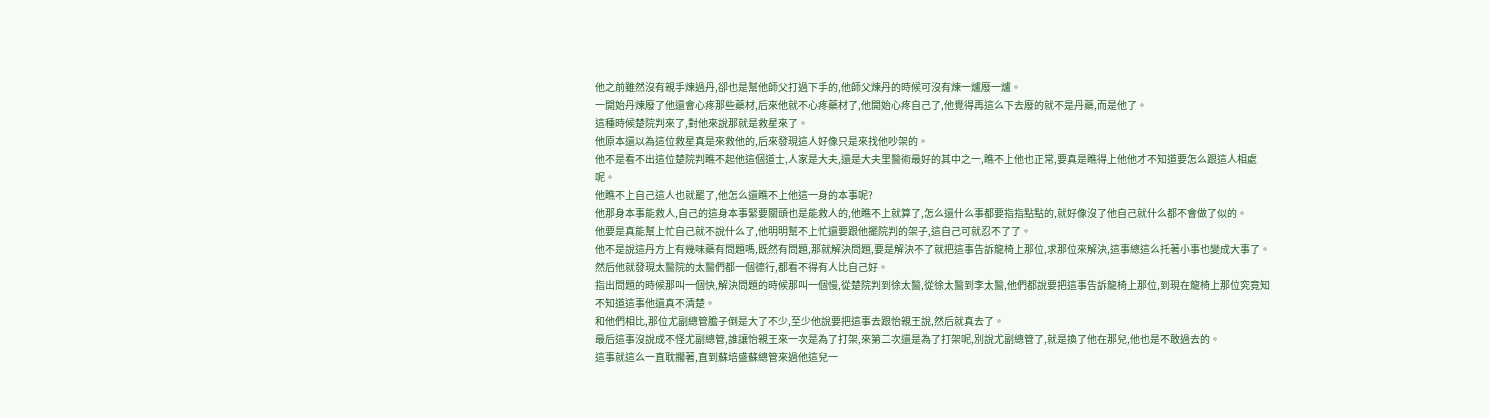他之前雖然沒有親手煉過丹,卻也是幫他師父打過下手的,他師父煉丹的時候可沒有煉一爐廢一爐。
一開始丹煉廢了他還會心疼那些藥材,后來他就不心疼藥材了,他開始心疼自己了,他覺得再這么下去廢的就不是丹藥,而是他了。
這種時候楚院判來了,對他來說那就是救星來了。
他原本還以為這位救星真是來救他的,后來發現這人好像只是來找他吵架的。
他不是看不出這位楚院判瞧不起他這個道士,人家是大夫,還是大夫里醫術最好的其中之一,瞧不上他也正常,要真是瞧得上他他才不知道要怎么跟這人相處呢。
他瞧不上自己這人也就罷了,他怎么還瞧不上他這一身的本事呢?
他那身本事能救人,自己的這身本事緊要關頭也是能救人的,他瞧不上就算了,怎么還什么事都要指指點點的,就好像沒了他自己就什么都不會做了似的。
他要是真能幫上忙自己就不說什么了,他明明幫不上忙還要跟他擺院判的架子,這自己可就忍不了了。
他不是說這丹方上有幾味藥有問題嗎,既然有問題,那就解決問題,要是解決不了就把這事告訴龍椅上那位,求那位來解決,這事總這么托著小事也變成大事了。
然后他就發現太醫院的太醫們都一個德行,都看不得有人比自己好。
指出問題的時候那叫一個快,解決問題的時候那叫一個慢,從楚院判到徐太醫,從徐太醫到李太醫,他們都說要把這事告訴龍椅上那位,到現在龍椅上那位究竟知不知道這事他還真不清楚。
和他們相比,那位尤副總管膽子倒是大了不少,至少他說要把這事去跟怡親王說,然后就真去了。
最后這事沒說成不怪尤副總管,誰讓怡親王來一次是為了打架,來第二次還是為了打架呢,別說尤副總管了,就是換了他在那兒,他也是不敢過去的。
這事就這么一直耽擱著,直到蘇培盛蘇總管來過他這兒一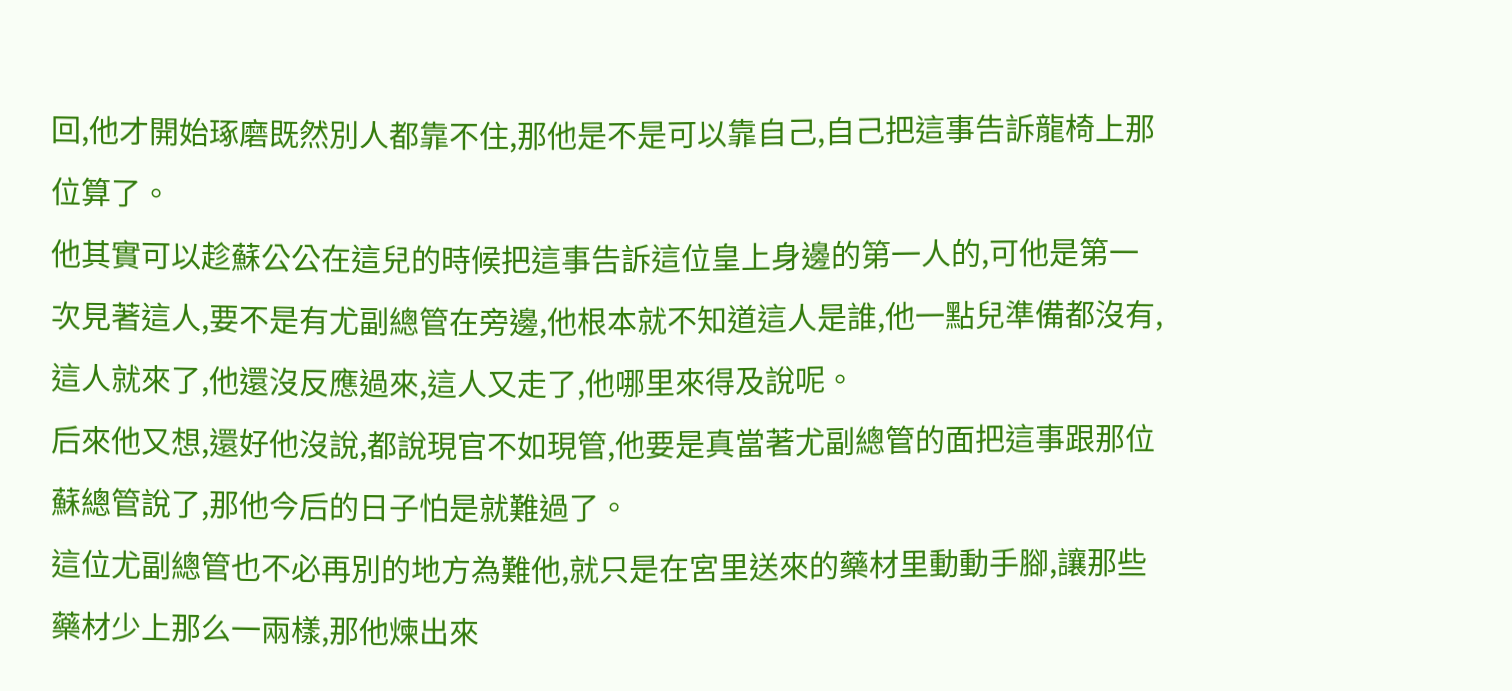回,他才開始琢磨既然別人都靠不住,那他是不是可以靠自己,自己把這事告訴龍椅上那位算了。
他其實可以趁蘇公公在這兒的時候把這事告訴這位皇上身邊的第一人的,可他是第一次見著這人,要不是有尤副總管在旁邊,他根本就不知道這人是誰,他一點兒準備都沒有,這人就來了,他還沒反應過來,這人又走了,他哪里來得及說呢。
后來他又想,還好他沒說,都說現官不如現管,他要是真當著尤副總管的面把這事跟那位蘇總管說了,那他今后的日子怕是就難過了。
這位尤副總管也不必再別的地方為難他,就只是在宮里送來的藥材里動動手腳,讓那些藥材少上那么一兩樣,那他煉出來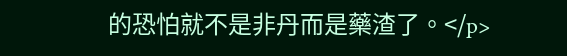的恐怕就不是非丹而是藥渣了。</p>